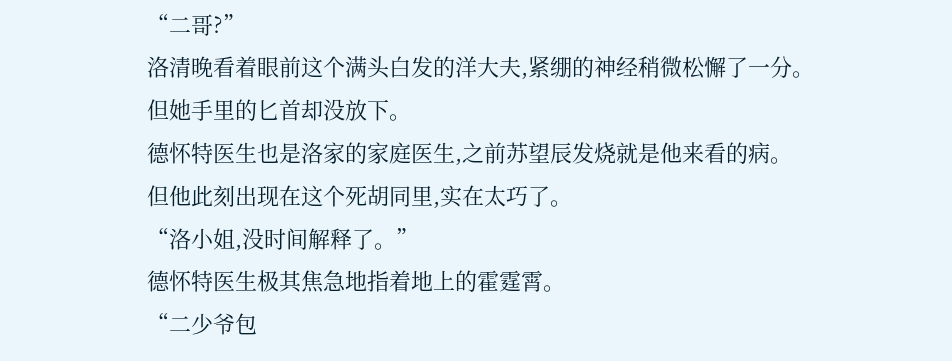“二哥?”
洛清晚看着眼前这个满头白发的洋大夫,紧绷的神经稍微松懈了一分。
但她手里的匕首却没放下。
德怀特医生也是洛家的家庭医生,之前苏望辰发烧就是他来看的病。
但他此刻出现在这个死胡同里,实在太巧了。
“洛小姐,没时间解释了。”
德怀特医生极其焦急地指着地上的霍霆霄。
“二少爷包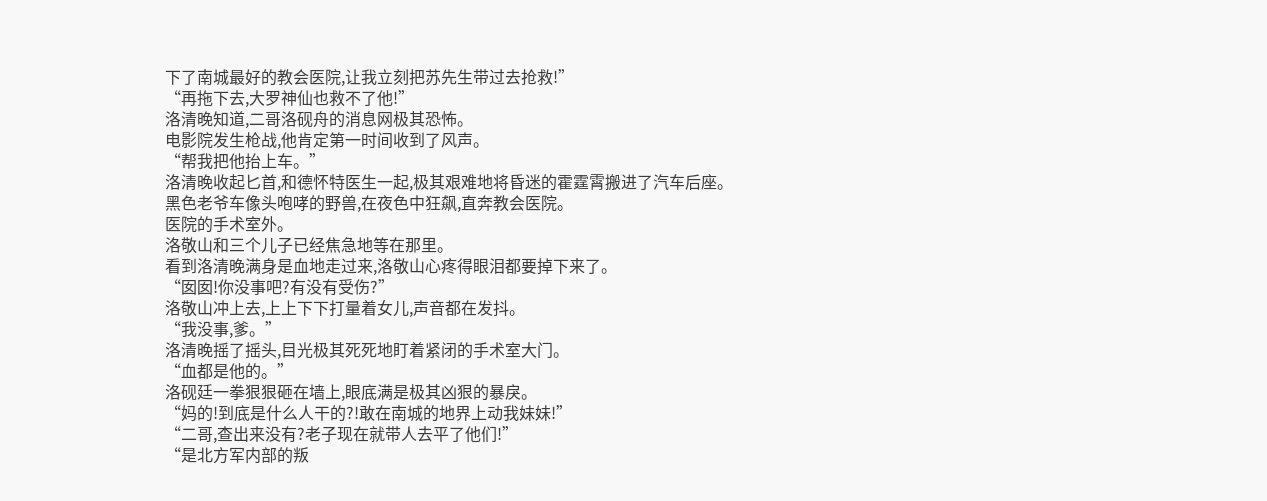下了南城最好的教会医院,让我立刻把苏先生带过去抢救!”
“再拖下去,大罗神仙也救不了他!”
洛清晚知道,二哥洛砚舟的消息网极其恐怖。
电影院发生枪战,他肯定第一时间收到了风声。
“帮我把他抬上车。”
洛清晚收起匕首,和德怀特医生一起,极其艰难地将昏迷的霍霆霄搬进了汽车后座。
黑色老爷车像头咆哮的野兽,在夜色中狂飙,直奔教会医院。
医院的手术室外。
洛敬山和三个儿子已经焦急地等在那里。
看到洛清晚满身是血地走过来,洛敬山心疼得眼泪都要掉下来了。
“囡囡!你没事吧?有没有受伤?”
洛敬山冲上去,上上下下打量着女儿,声音都在发抖。
“我没事,爹。”
洛清晚摇了摇头,目光极其死死地盯着紧闭的手术室大门。
“血都是他的。”
洛砚廷一拳狠狠砸在墙上,眼底满是极其凶狠的暴戾。
“妈的!到底是什么人干的?!敢在南城的地界上动我妹妹!”
“二哥,查出来没有?老子现在就带人去平了他们!”
“是北方军内部的叛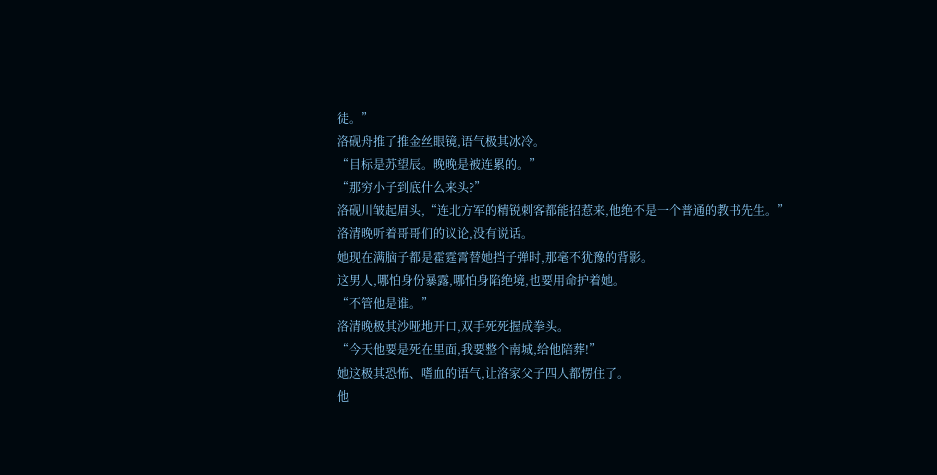徒。”
洛砚舟推了推金丝眼镜,语气极其冰冷。
“目标是苏望辰。晚晚是被连累的。”
“那穷小子到底什么来头?”
洛砚川皱起眉头,“连北方军的精锐刺客都能招惹来,他绝不是一个普通的教书先生。”
洛清晚听着哥哥们的议论,没有说话。
她现在满脑子都是霍霆霄替她挡子弹时,那毫不犹豫的背影。
这男人,哪怕身份暴露,哪怕身陷绝境,也要用命护着她。
“不管他是谁。”
洛清晚极其沙哑地开口,双手死死握成拳头。
“今天他要是死在里面,我要整个南城,给他陪葬!”
她这极其恐怖、嗜血的语气,让洛家父子四人都愣住了。
他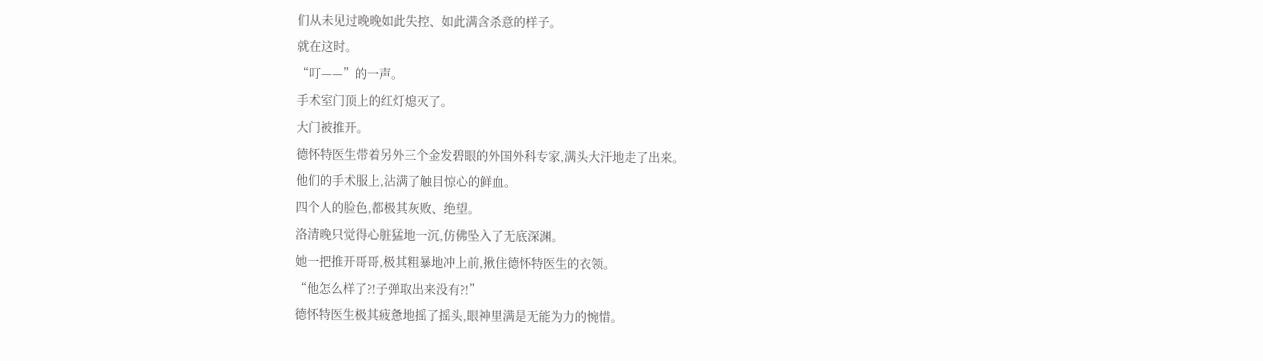们从未见过晚晚如此失控、如此满含杀意的样子。
就在这时。
“叮——”的一声。
手术室门顶上的红灯熄灭了。
大门被推开。
德怀特医生带着另外三个金发碧眼的外国外科专家,满头大汗地走了出来。
他们的手术服上,沾满了触目惊心的鲜血。
四个人的脸色,都极其灰败、绝望。
洛清晚只觉得心脏猛地一沉,仿佛坠入了无底深渊。
她一把推开哥哥,极其粗暴地冲上前,揪住德怀特医生的衣领。
“他怎么样了?!子弹取出来没有?!”
德怀特医生极其疲惫地摇了摇头,眼神里满是无能为力的惋惜。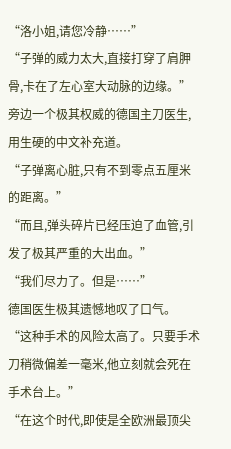“洛小姐,请您冷静……”
“子弹的威力太大,直接打穿了肩胛骨,卡在了左心室大动脉的边缘。”
旁边一个极其权威的德国主刀医生,用生硬的中文补充道。
“子弹离心脏,只有不到零点五厘米的距离。”
“而且,弹头碎片已经压迫了血管,引发了极其严重的大出血。”
“我们尽力了。但是……”
德国医生极其遗憾地叹了口气。
“这种手术的风险太高了。只要手术刀稍微偏差一毫米,他立刻就会死在手术台上。”
“在这个时代,即使是全欧洲最顶尖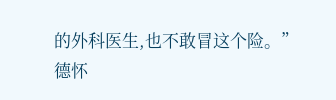的外科医生,也不敢冒这个险。”
德怀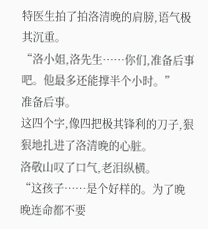特医生拍了拍洛清晚的肩膀,语气极其沉重。
“洛小姐,洛先生……你们,准备后事吧。他最多还能撑半个小时。”
准备后事。
这四个字,像四把极其锋利的刀子,狠狠地扎进了洛清晚的心脏。
洛敬山叹了口气,老泪纵横。
“这孩子……是个好样的。为了晚晚连命都不要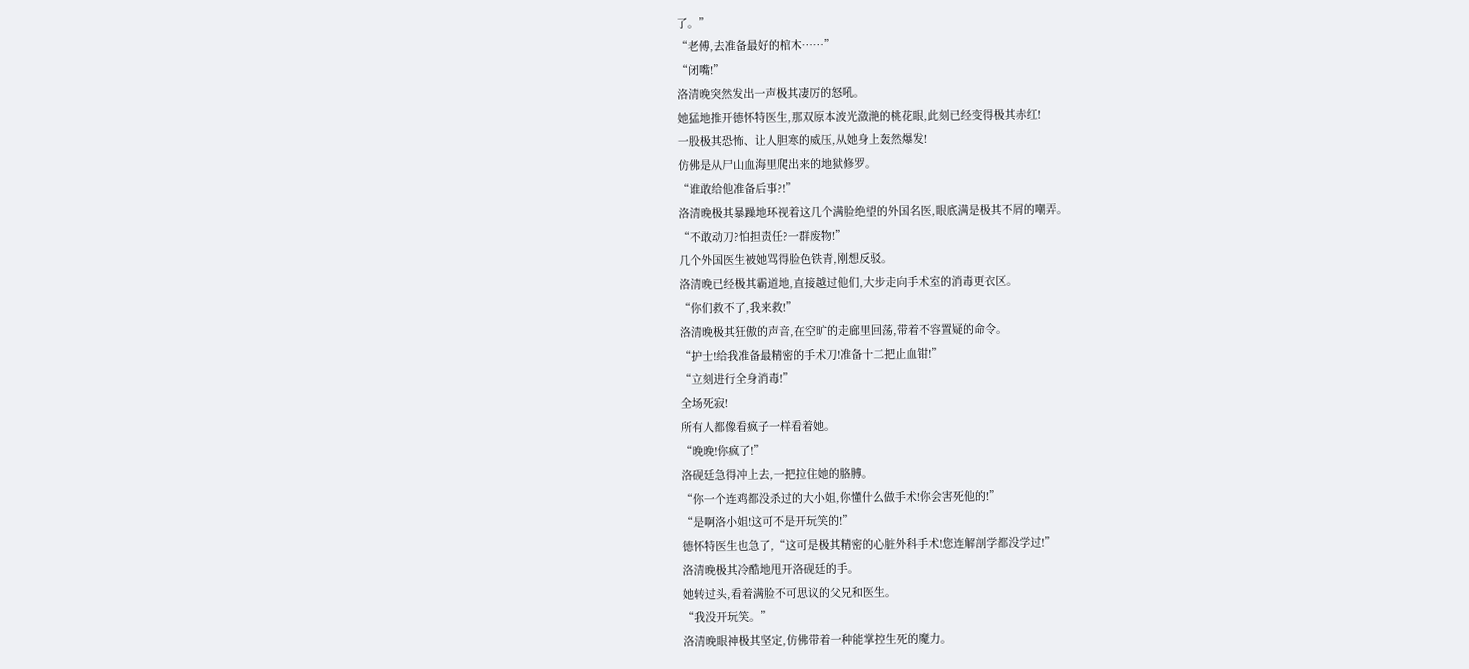了。”
“老傅,去准备最好的棺木……”
“闭嘴!”
洛清晚突然发出一声极其凄厉的怒吼。
她猛地推开德怀特医生,那双原本波光潋滟的桃花眼,此刻已经变得极其赤红!
一股极其恐怖、让人胆寒的威压,从她身上轰然爆发!
仿佛是从尸山血海里爬出来的地狱修罗。
“谁敢给他准备后事?!”
洛清晚极其暴躁地环视着这几个满脸绝望的外国名医,眼底满是极其不屑的嘲弄。
“不敢动刀?怕担责任?一群废物!”
几个外国医生被她骂得脸色铁青,刚想反驳。
洛清晚已经极其霸道地,直接越过他们,大步走向手术室的消毒更衣区。
“你们救不了,我来救!”
洛清晚极其狂傲的声音,在空旷的走廊里回荡,带着不容置疑的命令。
“护士!给我准备最精密的手术刀!准备十二把止血钳!”
“立刻进行全身消毒!”
全场死寂!
所有人都像看疯子一样看着她。
“晚晚!你疯了!”
洛砚廷急得冲上去,一把拉住她的胳膊。
“你一个连鸡都没杀过的大小姐,你懂什么做手术!你会害死他的!”
“是啊洛小姐!这可不是开玩笑的!”
德怀特医生也急了,“这可是极其精密的心脏外科手术!您连解剖学都没学过!”
洛清晚极其冷酷地甩开洛砚廷的手。
她转过头,看着满脸不可思议的父兄和医生。
“我没开玩笑。”
洛清晚眼神极其坚定,仿佛带着一种能掌控生死的魔力。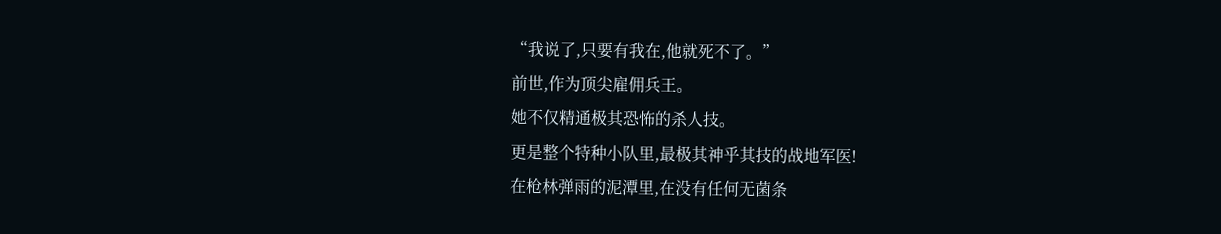“我说了,只要有我在,他就死不了。”
前世,作为顶尖雇佣兵王。
她不仅精通极其恐怖的杀人技。
更是整个特种小队里,最极其神乎其技的战地军医!
在枪林弹雨的泥潭里,在没有任何无菌条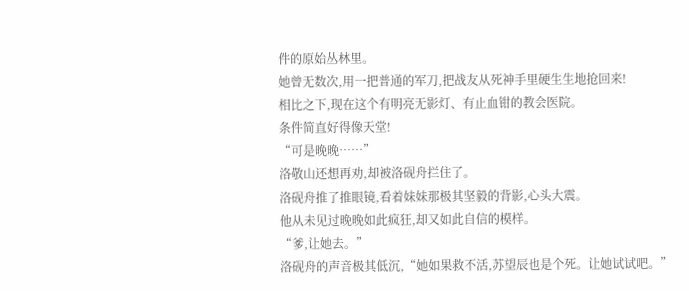件的原始丛林里。
她曾无数次,用一把普通的军刀,把战友从死神手里硬生生地抢回来!
相比之下,现在这个有明亮无影灯、有止血钳的教会医院。
条件简直好得像天堂!
“可是晚晚……”
洛敬山还想再劝,却被洛砚舟拦住了。
洛砚舟推了推眼镜,看着妹妹那极其坚毅的背影,心头大震。
他从未见过晚晚如此疯狂,却又如此自信的模样。
“爹,让她去。”
洛砚舟的声音极其低沉,“她如果救不活,苏望辰也是个死。让她试试吧。”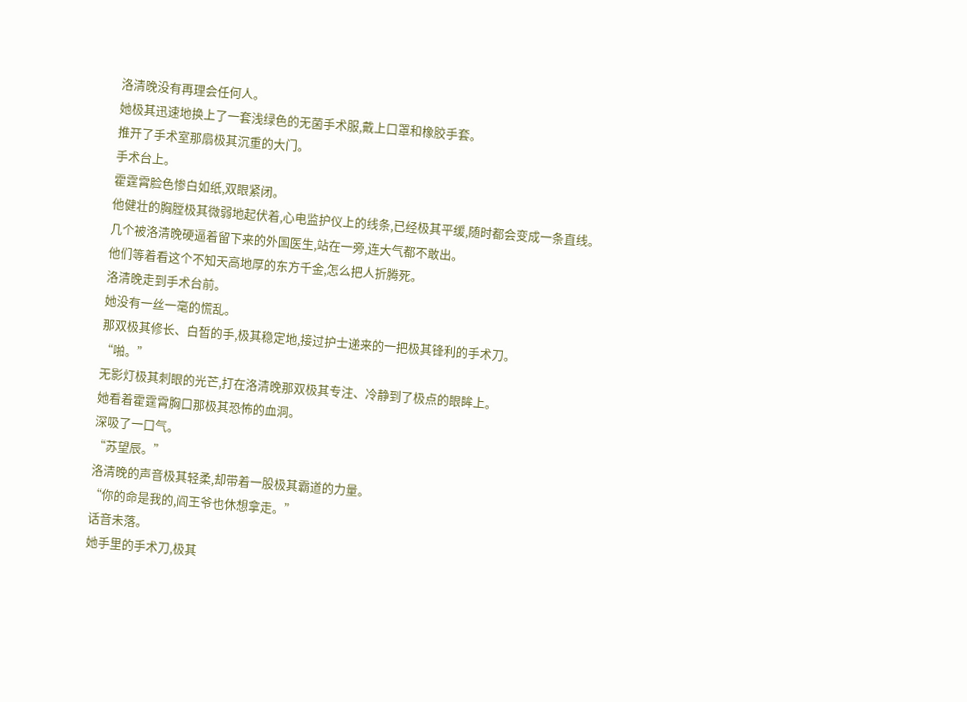洛清晚没有再理会任何人。
她极其迅速地换上了一套浅绿色的无菌手术服,戴上口罩和橡胶手套。
推开了手术室那扇极其沉重的大门。
手术台上。
霍霆霄脸色惨白如纸,双眼紧闭。
他健壮的胸膛极其微弱地起伏着,心电监护仪上的线条,已经极其平缓,随时都会变成一条直线。
几个被洛清晚硬逼着留下来的外国医生,站在一旁,连大气都不敢出。
他们等着看这个不知天高地厚的东方千金,怎么把人折腾死。
洛清晚走到手术台前。
她没有一丝一毫的慌乱。
那双极其修长、白皙的手,极其稳定地,接过护士递来的一把极其锋利的手术刀。
“啪。”
无影灯极其刺眼的光芒,打在洛清晚那双极其专注、冷静到了极点的眼眸上。
她看着霍霆霄胸口那极其恐怖的血洞。
深吸了一口气。
“苏望辰。”
洛清晚的声音极其轻柔,却带着一股极其霸道的力量。
“你的命是我的,阎王爷也休想拿走。”
话音未落。
她手里的手术刀,极其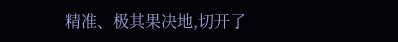精准、极其果决地,切开了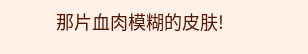那片血肉模糊的皮肤!